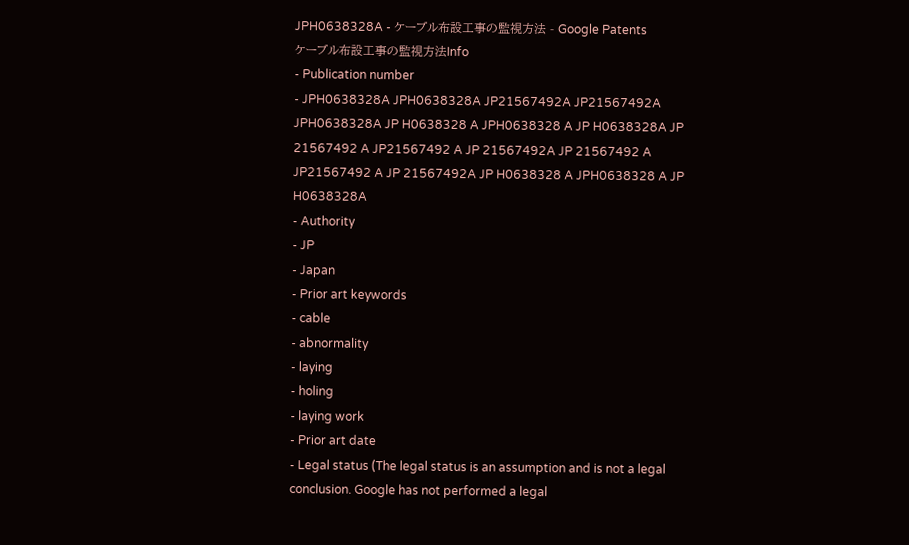JPH0638328A - ケーブル布設工事の監視方法 - Google Patents
ケーブル布設工事の監視方法Info
- Publication number
- JPH0638328A JPH0638328A JP21567492A JP21567492A JPH0638328A JP H0638328 A JPH0638328 A JP H0638328A JP 21567492 A JP21567492 A JP 21567492A JP 21567492 A JP21567492 A JP 21567492A JP H0638328 A JPH0638328 A JP H0638328A
- Authority
- JP
- Japan
- Prior art keywords
- cable
- abnormality
- laying
- holing
- laying work
- Prior art date
- Legal status (The legal status is an assumption and is not a legal conclusion. Google has not performed a legal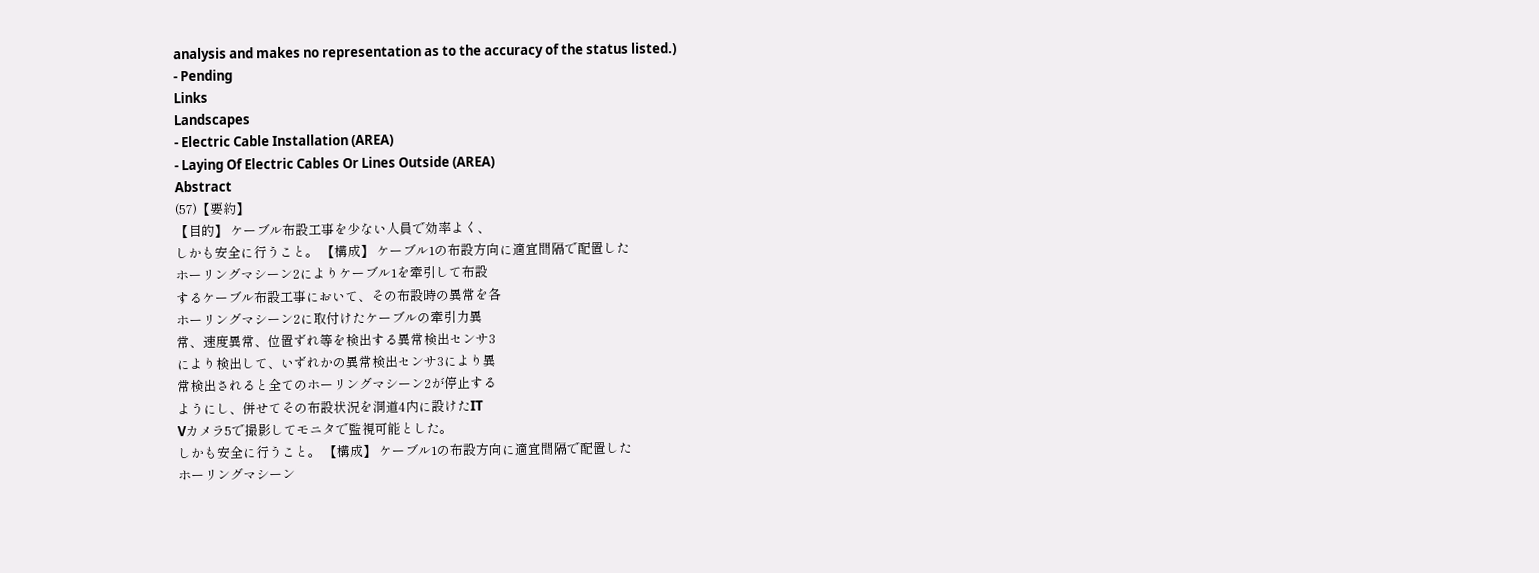analysis and makes no representation as to the accuracy of the status listed.)
- Pending
Links
Landscapes
- Electric Cable Installation (AREA)
- Laying Of Electric Cables Or Lines Outside (AREA)
Abstract
(57)【要約】
【目的】 ケーブル布設工事を少ない人員で効率よく、
しかも安全に行うこと。 【構成】 ケーブル1の布設方向に適宜間隔で配置した
ホーリングマシーン2によりケーブル1を牽引して布設
するケーブル布設工事において、その布設時の異常を各
ホーリングマシーン2に取付けたケーブルの牽引力異
常、速度異常、位置ずれ等を検出する異常検出センサ3
により検出して、いずれかの異常検出センサ3により異
常検出されると全てのホーリングマシーン2が停止する
ようにし、併せてその布設状況を洞道4内に設けたIT
Vカメラ5で撮影してモニタで監視可能とした。
しかも安全に行うこと。 【構成】 ケーブル1の布設方向に適宜間隔で配置した
ホーリングマシーン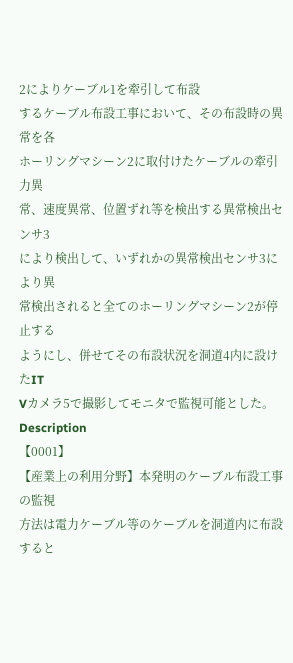2によりケーブル1を牽引して布設
するケーブル布設工事において、その布設時の異常を各
ホーリングマシーン2に取付けたケーブルの牽引力異
常、速度異常、位置ずれ等を検出する異常検出センサ3
により検出して、いずれかの異常検出センサ3により異
常検出されると全てのホーリングマシーン2が停止する
ようにし、併せてその布設状況を洞道4内に設けたIT
Vカメラ5で撮影してモニタで監視可能とした。
Description
【0001】
【産業上の利用分野】本発明のケーブル布設工事の監視
方法は電力ケーブル等のケーブルを洞道内に布設すると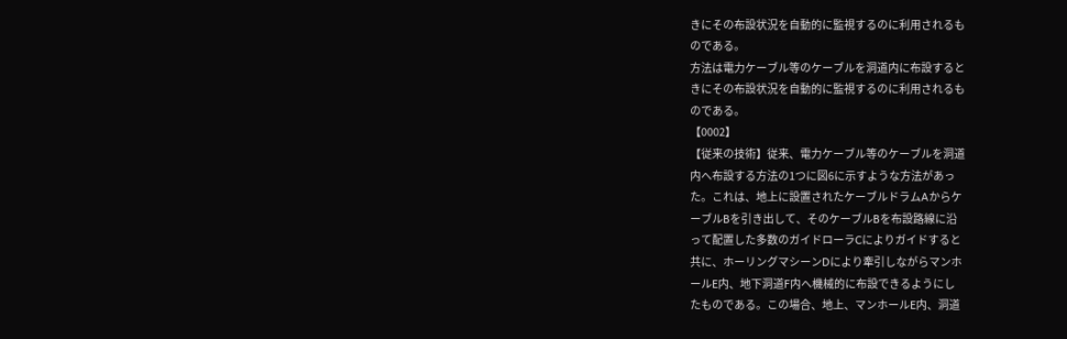きにその布設状況を自動的に監視するのに利用されるも
のである。
方法は電力ケーブル等のケーブルを洞道内に布設すると
きにその布設状況を自動的に監視するのに利用されるも
のである。
【0002】
【従来の技術】従来、電力ケーブル等のケーブルを洞道
内へ布設する方法の1つに図6に示すような方法があっ
た。これは、地上に設置されたケーブルドラムAからケ
ーブルBを引き出して、そのケーブルBを布設路線に沿
って配置した多数のガイドローラCによりガイドすると
共に、ホーリングマシーンDにより牽引しながらマンホ
ールE内、地下洞道F内へ機械的に布設できるようにし
たものである。この場合、地上、マンホールE内、洞道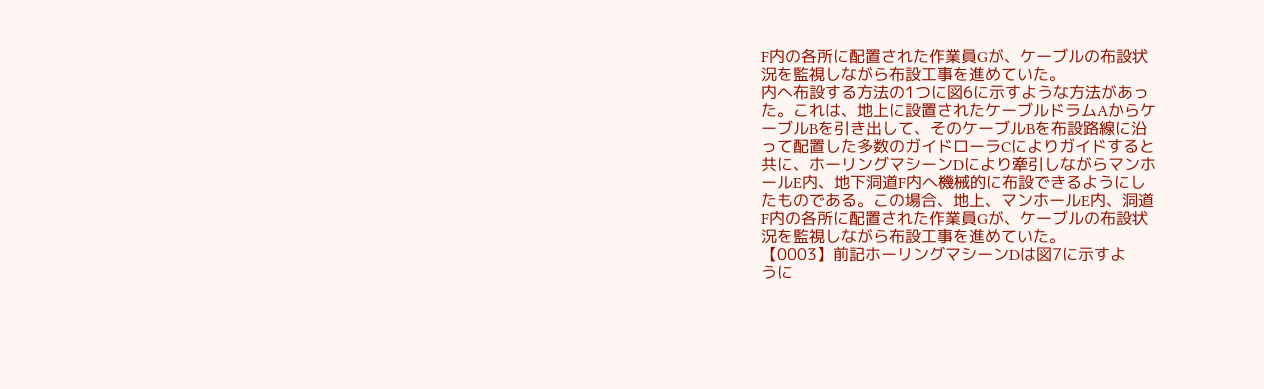F内の各所に配置された作業員Gが、ケーブルの布設状
況を監視しながら布設工事を進めていた。
内へ布設する方法の1つに図6に示すような方法があっ
た。これは、地上に設置されたケーブルドラムAからケ
ーブルBを引き出して、そのケーブルBを布設路線に沿
って配置した多数のガイドローラCによりガイドすると
共に、ホーリングマシーンDにより牽引しながらマンホ
ールE内、地下洞道F内へ機械的に布設できるようにし
たものである。この場合、地上、マンホールE内、洞道
F内の各所に配置された作業員Gが、ケーブルの布設状
況を監視しながら布設工事を進めていた。
【0003】前記ホーリングマシーンDは図7に示すよ
うに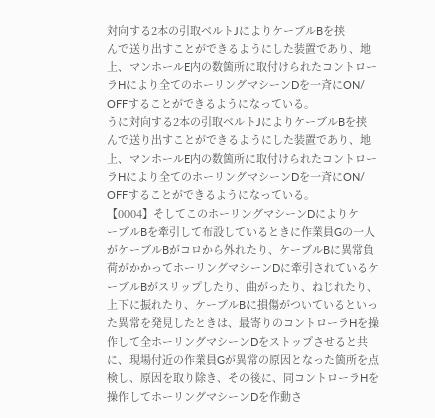対向する2本の引取ベルトJによりケーブルBを挟
んで送り出すことができるようにした装置であり、地
上、マンホールE内の数箇所に取付けられたコントロー
ラHにより全てのホーリングマシーンDを一斉にON/
OFFすることができるようになっている。
うに対向する2本の引取ベルトJによりケーブルBを挟
んで送り出すことができるようにした装置であり、地
上、マンホールE内の数箇所に取付けられたコントロー
ラHにより全てのホーリングマシーンDを一斉にON/
OFFすることができるようになっている。
【0004】そしてこのホーリングマシーンDによりケ
ーブルBを牽引して布設しているときに作業員Gの一人
がケーブルBがコロから外れたり、ケーブルBに異常負
荷がかかってホーリングマシーンDに牽引されているケ
ーブルBがスリップしたり、曲がったり、ねじれたり、
上下に振れたり、ケーブルBに損傷がついているといっ
た異常を発見したときは、最寄りのコントローラHを操
作して全ホーリングマシーンDをストップさせると共
に、現場付近の作業員Gが異常の原因となった箇所を点
検し、原因を取り除き、その後に、同コントローラHを
操作してホーリングマシーンDを作動さ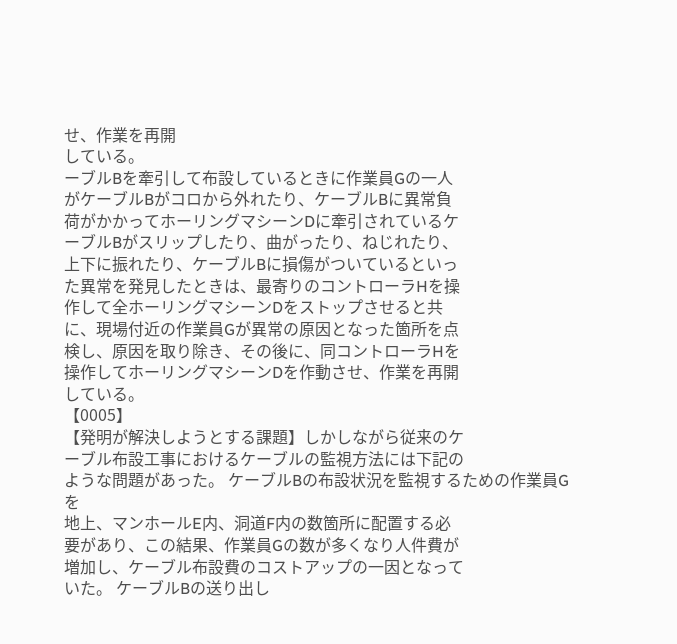せ、作業を再開
している。
ーブルBを牽引して布設しているときに作業員Gの一人
がケーブルBがコロから外れたり、ケーブルBに異常負
荷がかかってホーリングマシーンDに牽引されているケ
ーブルBがスリップしたり、曲がったり、ねじれたり、
上下に振れたり、ケーブルBに損傷がついているといっ
た異常を発見したときは、最寄りのコントローラHを操
作して全ホーリングマシーンDをストップさせると共
に、現場付近の作業員Gが異常の原因となった箇所を点
検し、原因を取り除き、その後に、同コントローラHを
操作してホーリングマシーンDを作動させ、作業を再開
している。
【0005】
【発明が解決しようとする課題】しかしながら従来のケ
ーブル布設工事におけるケーブルの監視方法には下記の
ような問題があった。 ケーブルBの布設状況を監視するための作業員Gを
地上、マンホールE内、洞道F内の数箇所に配置する必
要があり、この結果、作業員Gの数が多くなり人件費が
増加し、ケーブル布設費のコストアップの一因となって
いた。 ケーブルBの送り出し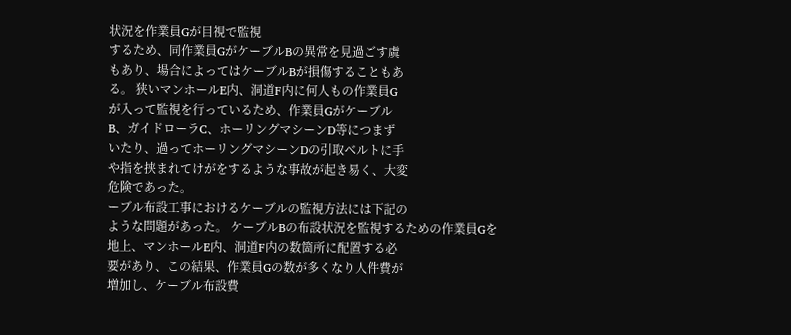状況を作業員Gが目視で監視
するため、同作業員GがケーブルBの異常を見過ごす虞
もあり、場合によってはケーブルBが損傷することもあ
る。 狭いマンホールE内、洞道F内に何人もの作業員G
が入って監視を行っているため、作業員Gがケーブル
B、ガイドローラC、ホーリングマシーンD等につまず
いたり、過ってホーリングマシーンDの引取ベルトに手
や指を挟まれてけがをするような事故が起き易く、大変
危険であった。
ーブル布設工事におけるケーブルの監視方法には下記の
ような問題があった。 ケーブルBの布設状況を監視するための作業員Gを
地上、マンホールE内、洞道F内の数箇所に配置する必
要があり、この結果、作業員Gの数が多くなり人件費が
増加し、ケーブル布設費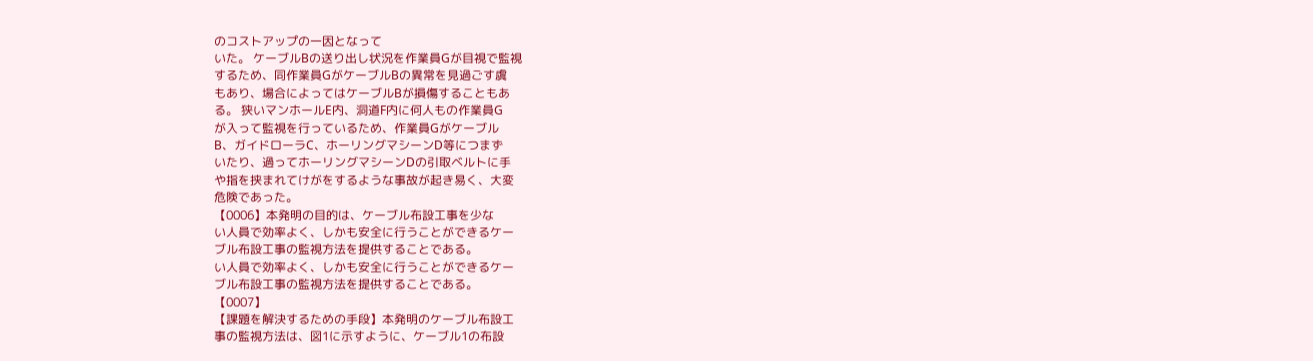のコストアップの一因となって
いた。 ケーブルBの送り出し状況を作業員Gが目視で監視
するため、同作業員GがケーブルBの異常を見過ごす虞
もあり、場合によってはケーブルBが損傷することもあ
る。 狭いマンホールE内、洞道F内に何人もの作業員G
が入って監視を行っているため、作業員Gがケーブル
B、ガイドローラC、ホーリングマシーンD等につまず
いたり、過ってホーリングマシーンDの引取ベルトに手
や指を挟まれてけがをするような事故が起き易く、大変
危険であった。
【0006】本発明の目的は、ケーブル布設工事を少な
い人員で効率よく、しかも安全に行うことができるケー
ブル布設工事の監視方法を提供することである。
い人員で効率よく、しかも安全に行うことができるケー
ブル布設工事の監視方法を提供することである。
【0007】
【課題を解決するための手段】本発明のケーブル布設工
事の監視方法は、図1に示すように、ケーブル1の布設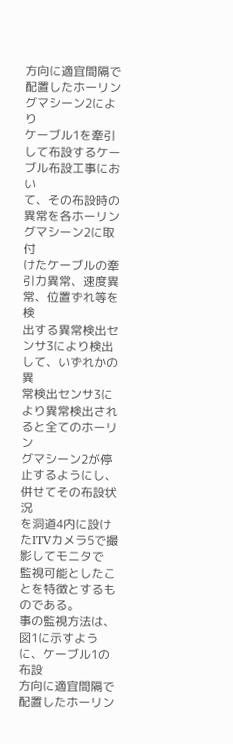方向に適宜間隔で配置したホーリングマシーン2により
ケーブル1を牽引して布設するケーブル布設工事におい
て、その布設時の異常を各ホーリングマシーン2に取付
けたケーブルの牽引力異常、速度異常、位置ずれ等を検
出する異常検出センサ3により検出して、いずれかの異
常検出センサ3により異常検出されると全てのホーリン
グマシーン2が停止するようにし、併せてその布設状況
を洞道4内に設けたITVカメラ5で撮影してモニタで
監視可能としたことを特徴とするものである。
事の監視方法は、図1に示すように、ケーブル1の布設
方向に適宜間隔で配置したホーリン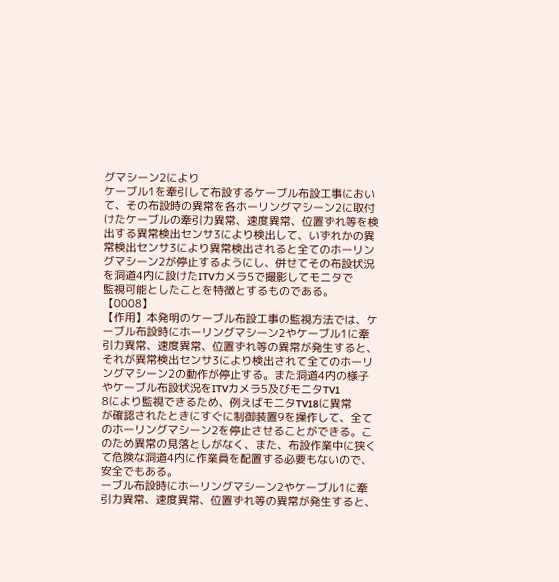グマシーン2により
ケーブル1を牽引して布設するケーブル布設工事におい
て、その布設時の異常を各ホーリングマシーン2に取付
けたケーブルの牽引力異常、速度異常、位置ずれ等を検
出する異常検出センサ3により検出して、いずれかの異
常検出センサ3により異常検出されると全てのホーリン
グマシーン2が停止するようにし、併せてその布設状況
を洞道4内に設けたITVカメラ5で撮影してモニタで
監視可能としたことを特徴とするものである。
【0008】
【作用】本発明のケーブル布設工事の監視方法では、ケ
ーブル布設時にホーリングマシーン2やケーブル1に牽
引力異常、速度異常、位置ずれ等の異常が発生すると、
それが異常検出センサ3により検出されて全てのホーリ
ングマシーン2の動作が停止する。また洞道4内の様子
やケーブル布設状況をITVカメラ5及びモニタTV1
8により監視できるため、例えばモニタTV18に異常
が確認されたときにすぐに制御装置9を操作して、全て
のホーリングマシーン2を停止させることができる。こ
のため異常の見落としがなく、また、布設作業中に狭く
て危険な洞道4内に作業員を配置する必要もないので、
安全でもある。
ーブル布設時にホーリングマシーン2やケーブル1に牽
引力異常、速度異常、位置ずれ等の異常が発生すると、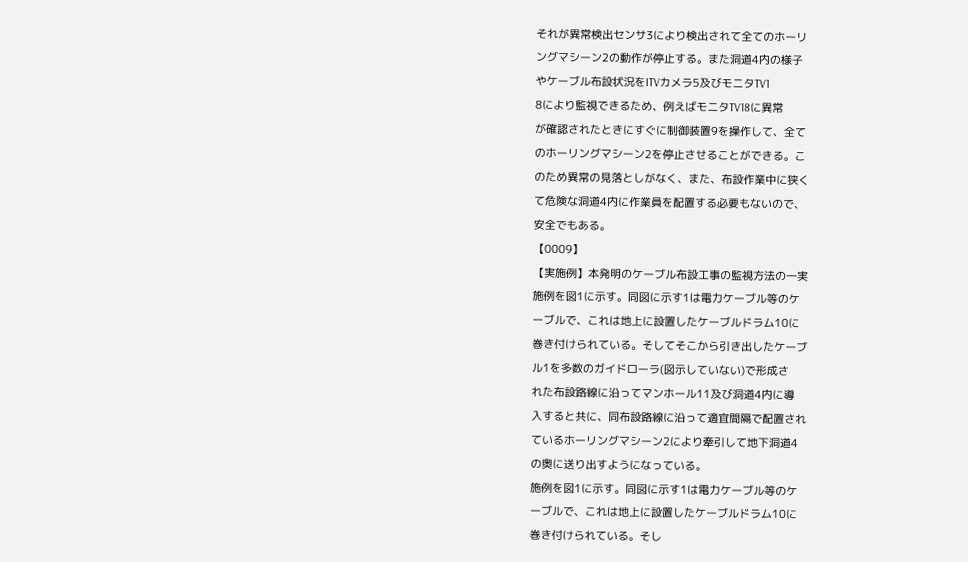それが異常検出センサ3により検出されて全てのホーリ
ングマシーン2の動作が停止する。また洞道4内の様子
やケーブル布設状況をITVカメラ5及びモニタTV1
8により監視できるため、例えばモニタTV18に異常
が確認されたときにすぐに制御装置9を操作して、全て
のホーリングマシーン2を停止させることができる。こ
のため異常の見落としがなく、また、布設作業中に狭く
て危険な洞道4内に作業員を配置する必要もないので、
安全でもある。
【0009】
【実施例】本発明のケーブル布設工事の監視方法の一実
施例を図1に示す。同図に示す1は電力ケーブル等のケ
ーブルで、これは地上に設置したケーブルドラム10に
巻き付けられている。そしてそこから引き出したケーブ
ル1を多数のガイドローラ(図示していない)で形成さ
れた布設路線に沿ってマンホール11及び洞道4内に導
入すると共に、同布設路線に沿って適宜間隔で配置され
ているホーリングマシーン2により牽引して地下洞道4
の奥に送り出すようになっている。
施例を図1に示す。同図に示す1は電力ケーブル等のケ
ーブルで、これは地上に設置したケーブルドラム10に
巻き付けられている。そし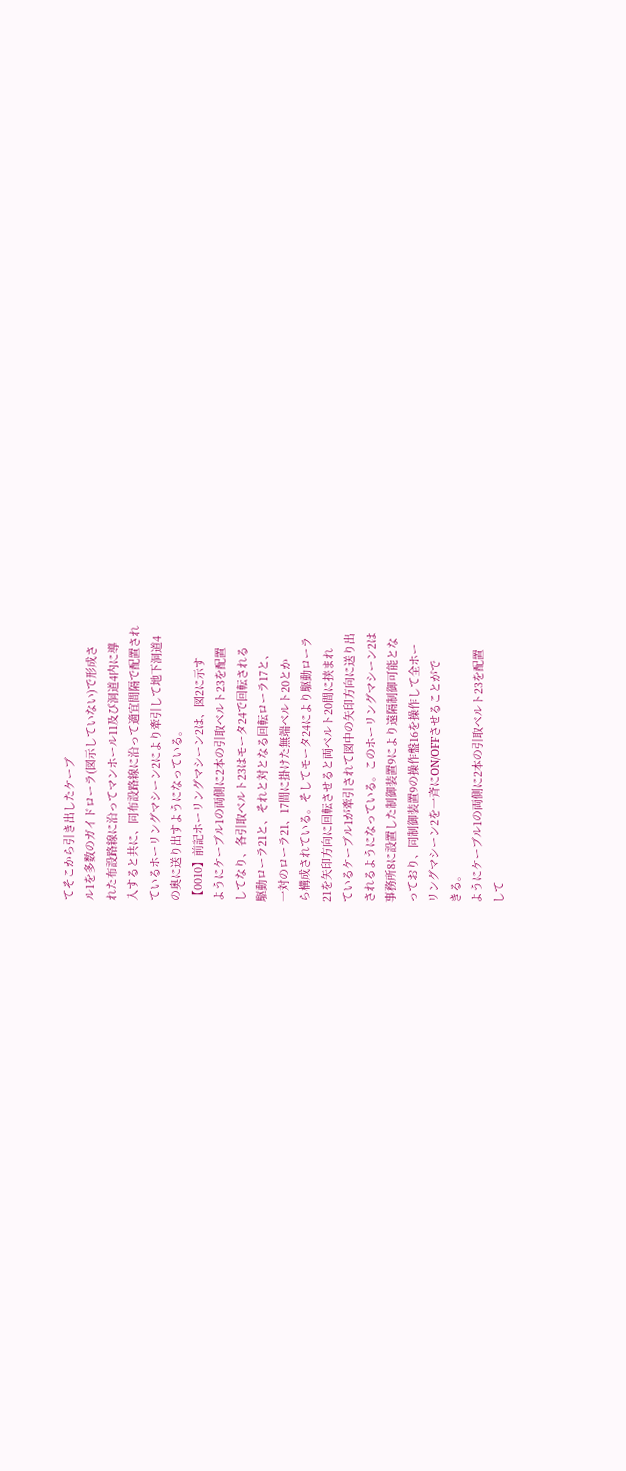てそこから引き出したケーブ
ル1を多数のガイドローラ(図示していない)で形成さ
れた布設路線に沿ってマンホール11及び洞道4内に導
入すると共に、同布設路線に沿って適宜間隔で配置され
ているホーリングマシーン2により牽引して地下洞道4
の奥に送り出すようになっている。
【0010】前記ホーリングマシーン2は、図2に示す
ようにケーブル1の両側に2本の引取ベルト23を配置
してなり、各引取ベルト23はモータ24で回転される
駆動ローラ21と、それと対となる回転ローラ17と、
一対のローラ21、17間に掛けた無端ベルト20とか
ら構成されている。そしてモータ24により駆動ローラ
21を矢印方向に回転させると両ベルト20間に挟まれ
ているケーブル1が牽引されて図中の矢印方向に送り出
されるようになっている。このホーリングマシーン2は
事務所8に設置した制御装置9により遠隔制御可能とな
っており、同制御装置9の操作盤16を操作して全ホー
リングマシーン2を一斉にON/OFFさせることがで
きる。
ようにケーブル1の両側に2本の引取ベルト23を配置
して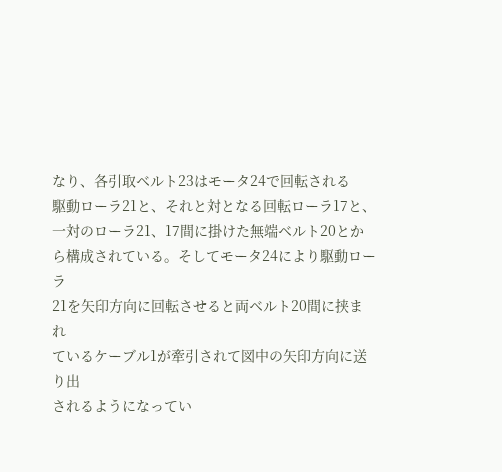なり、各引取ベルト23はモータ24で回転される
駆動ローラ21と、それと対となる回転ローラ17と、
一対のローラ21、17間に掛けた無端ベルト20とか
ら構成されている。そしてモータ24により駆動ローラ
21を矢印方向に回転させると両ベルト20間に挟まれ
ているケーブル1が牽引されて図中の矢印方向に送り出
されるようになってい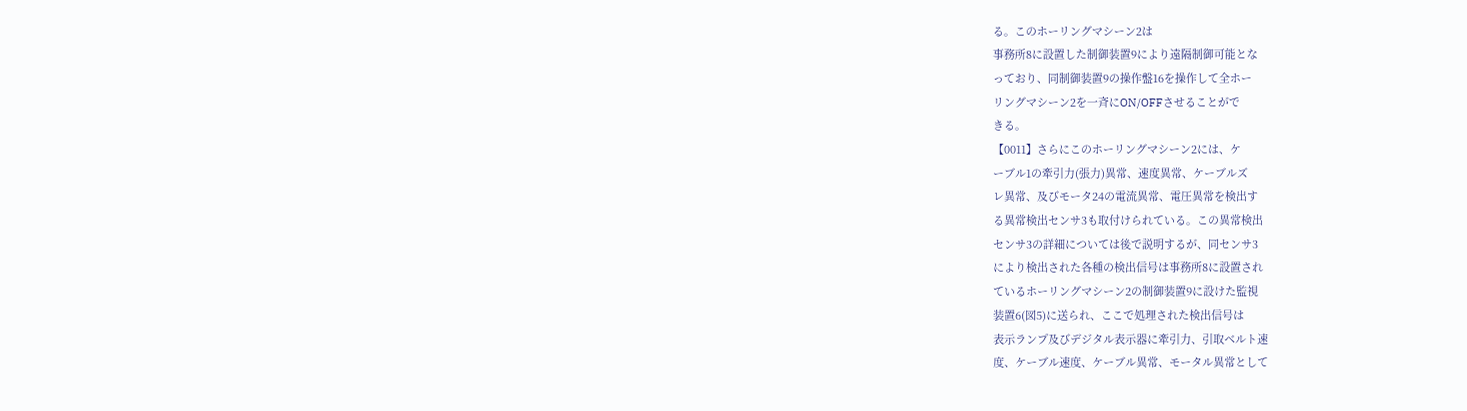る。このホーリングマシーン2は
事務所8に設置した制御装置9により遠隔制御可能とな
っており、同制御装置9の操作盤16を操作して全ホー
リングマシーン2を一斉にON/OFFさせることがで
きる。
【0011】さらにこのホーリングマシーン2には、ケ
ーブル1の牽引力(張力)異常、速度異常、ケーブルズ
レ異常、及びモータ24の電流異常、電圧異常を検出す
る異常検出センサ3も取付けられている。この異常検出
センサ3の詳細については後で説明するが、同センサ3
により検出された各種の検出信号は事務所8に設置され
ているホーリングマシーン2の制御装置9に設けた監視
装置6(図5)に送られ、ここで処理された検出信号は
表示ランプ及びデジタル表示器に牽引力、引取ベルト速
度、ケーブル速度、ケーブル異常、モータル異常として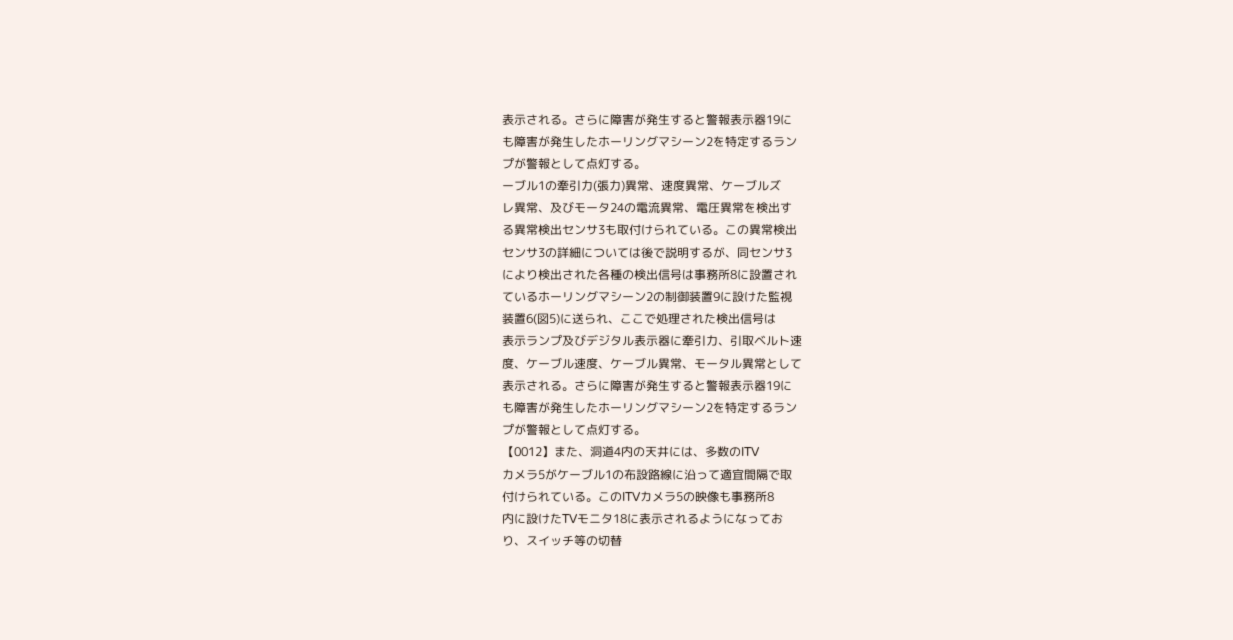表示される。さらに障害が発生すると警報表示器19に
も障害が発生したホーリングマシーン2を特定するラン
プが警報として点灯する。
ーブル1の牽引力(張力)異常、速度異常、ケーブルズ
レ異常、及びモータ24の電流異常、電圧異常を検出す
る異常検出センサ3も取付けられている。この異常検出
センサ3の詳細については後で説明するが、同センサ3
により検出された各種の検出信号は事務所8に設置され
ているホーリングマシーン2の制御装置9に設けた監視
装置6(図5)に送られ、ここで処理された検出信号は
表示ランプ及びデジタル表示器に牽引力、引取ベルト速
度、ケーブル速度、ケーブル異常、モータル異常として
表示される。さらに障害が発生すると警報表示器19に
も障害が発生したホーリングマシーン2を特定するラン
プが警報として点灯する。
【0012】また、洞道4内の天井には、多数のITV
カメラ5がケーブル1の布設路線に沿って適宜間隔で取
付けられている。このITVカメラ5の映像も事務所8
内に設けたTVモニタ18に表示されるようになってお
り、スイッチ等の切替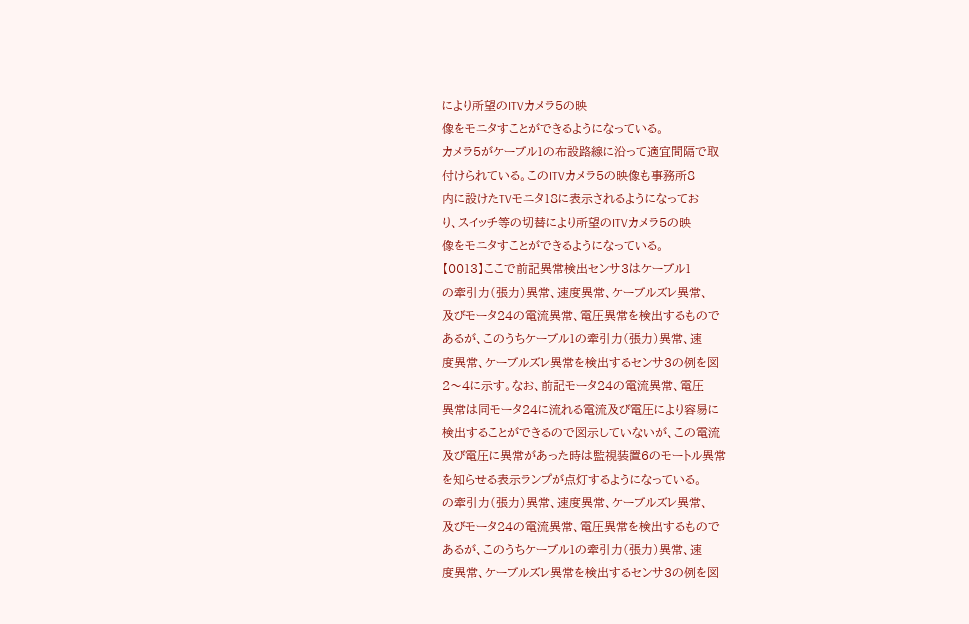により所望のITVカメラ5の映
像をモニタすことができるようになっている。
カメラ5がケーブル1の布設路線に沿って適宜間隔で取
付けられている。このITVカメラ5の映像も事務所8
内に設けたTVモニタ18に表示されるようになってお
り、スイッチ等の切替により所望のITVカメラ5の映
像をモニタすことができるようになっている。
【0013】ここで前記異常検出センサ3はケーブル1
の牽引力(張力)異常、速度異常、ケーブルズレ異常、
及びモータ24の電流異常、電圧異常を検出するもので
あるが、このうちケーブル1の牽引力(張力)異常、速
度異常、ケーブルズレ異常を検出するセンサ3の例を図
2〜4に示す。なお、前記モータ24の電流異常、電圧
異常は同モータ24に流れる電流及び電圧により容易に
検出することができるので図示していないが、この電流
及び電圧に異常があった時は監視装置6のモートル異常
を知らせる表示ランプが点灯するようになっている。
の牽引力(張力)異常、速度異常、ケーブルズレ異常、
及びモータ24の電流異常、電圧異常を検出するもので
あるが、このうちケーブル1の牽引力(張力)異常、速
度異常、ケーブルズレ異常を検出するセンサ3の例を図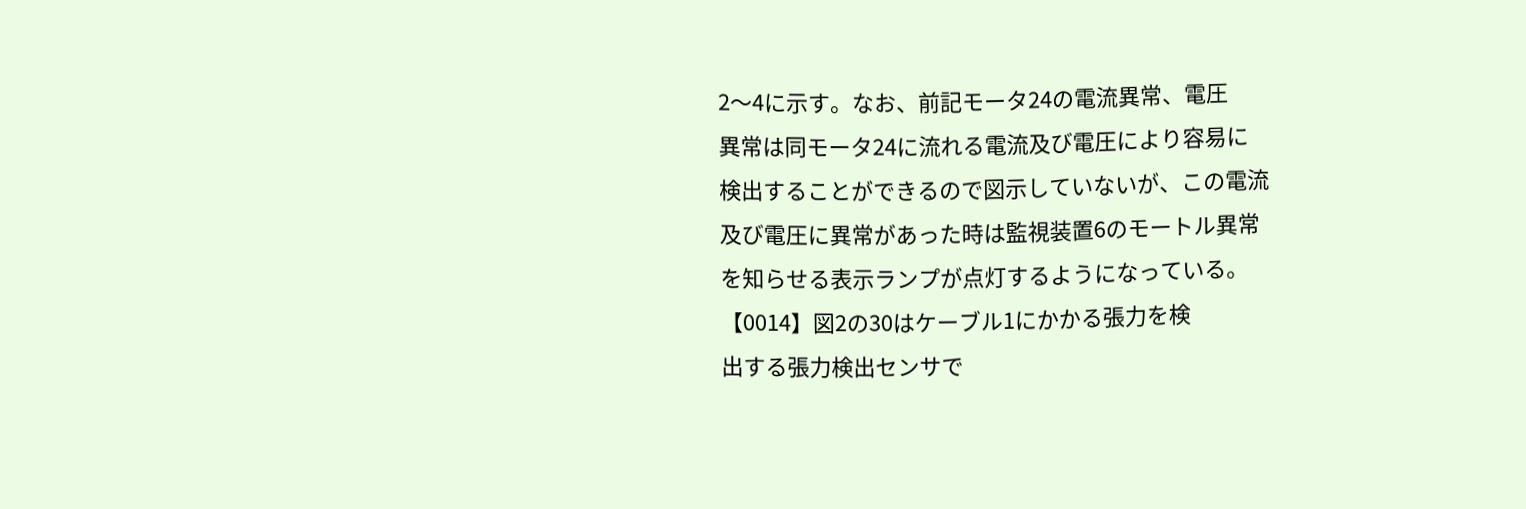2〜4に示す。なお、前記モータ24の電流異常、電圧
異常は同モータ24に流れる電流及び電圧により容易に
検出することができるので図示していないが、この電流
及び電圧に異常があった時は監視装置6のモートル異常
を知らせる表示ランプが点灯するようになっている。
【0014】図2の30はケーブル1にかかる張力を検
出する張力検出センサで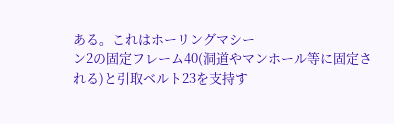ある。これはホーリングマシー
ン2の固定フレーム40(洞道やマンホール等に固定さ
れる)と引取ベルト23を支持す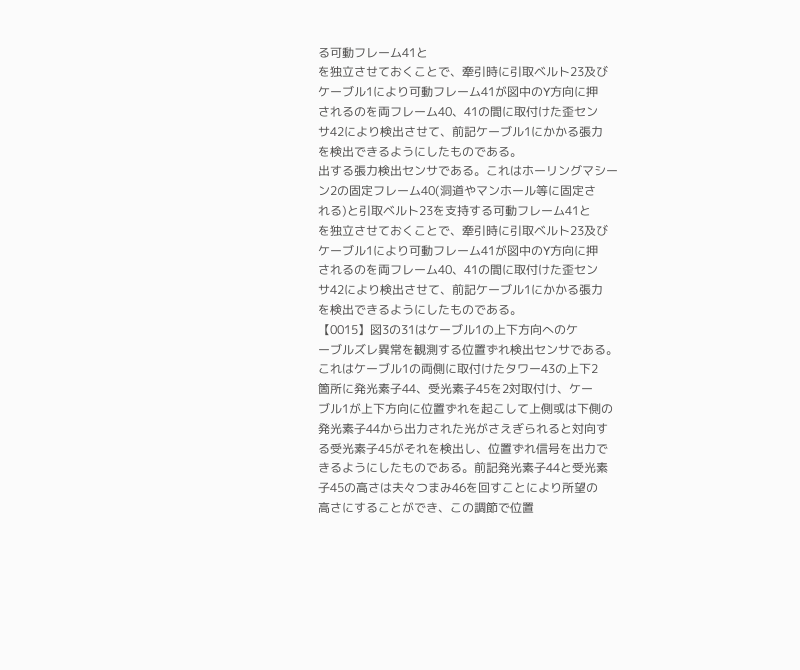る可動フレーム41と
を独立させておくことで、牽引時に引取ベルト23及び
ケーブル1により可動フレーム41が図中のY方向に押
されるのを両フレーム40、41の間に取付けた歪セン
サ42により検出させて、前記ケーブル1にかかる張力
を検出できるようにしたものである。
出する張力検出センサである。これはホーリングマシー
ン2の固定フレーム40(洞道やマンホール等に固定さ
れる)と引取ベルト23を支持する可動フレーム41と
を独立させておくことで、牽引時に引取ベルト23及び
ケーブル1により可動フレーム41が図中のY方向に押
されるのを両フレーム40、41の間に取付けた歪セン
サ42により検出させて、前記ケーブル1にかかる張力
を検出できるようにしたものである。
【0015】図3の31はケーブル1の上下方向へのケ
ーブルズレ異常を観測する位置ずれ検出センサである。
これはケーブル1の両側に取付けたタワー43の上下2
箇所に発光素子44、受光素子45を2対取付け、ケー
ブル1が上下方向に位置ずれを起こして上側或は下側の
発光素子44から出力された光がさえぎられると対向す
る受光素子45がそれを検出し、位置ずれ信号を出力で
きるようにしたものである。前記発光素子44と受光素
子45の高さは夫々つまみ46を回すことにより所望の
高さにすることができ、この調節で位置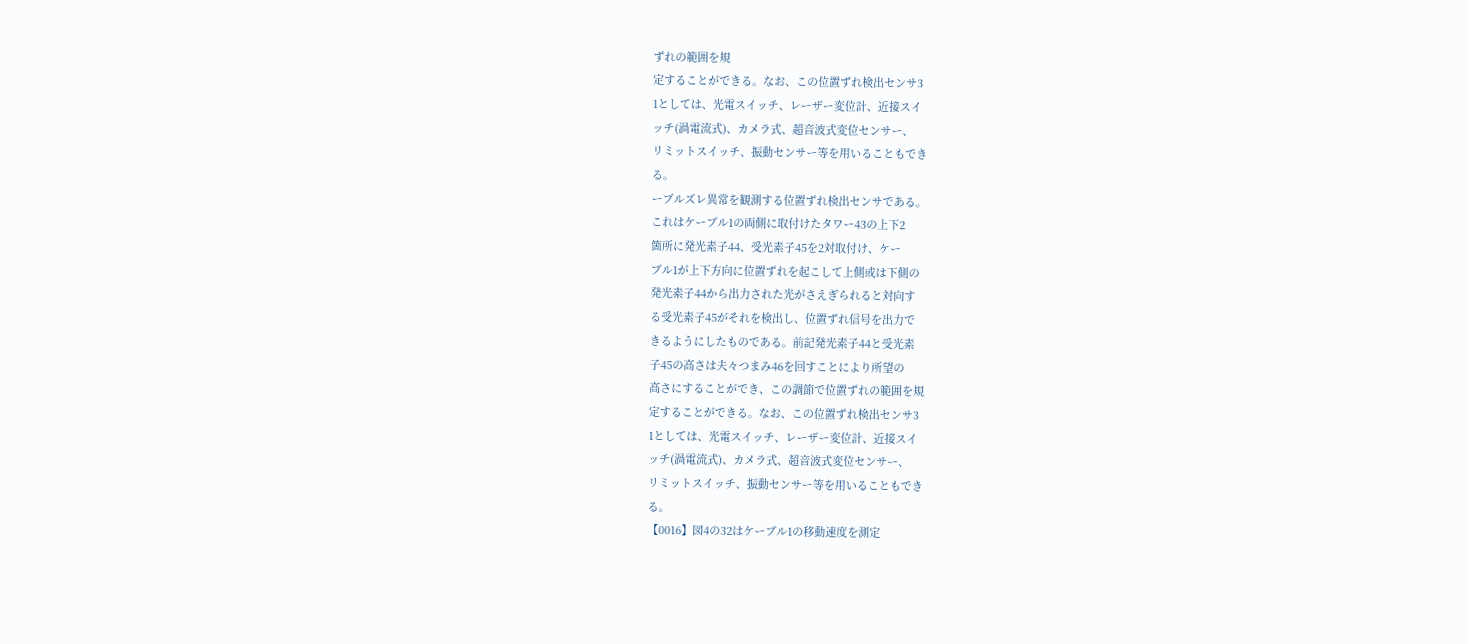ずれの範囲を規
定することができる。なお、この位置ずれ検出センサ3
1としては、光電スイッチ、レーザー変位計、近接スイ
ッチ(渦電流式)、カメラ式、超音波式変位センサー、
リミットスイッチ、振動センサー等を用いることもでき
る。
ーブルズレ異常を観測する位置ずれ検出センサである。
これはケーブル1の両側に取付けたタワー43の上下2
箇所に発光素子44、受光素子45を2対取付け、ケー
ブル1が上下方向に位置ずれを起こして上側或は下側の
発光素子44から出力された光がさえぎられると対向す
る受光素子45がそれを検出し、位置ずれ信号を出力で
きるようにしたものである。前記発光素子44と受光素
子45の高さは夫々つまみ46を回すことにより所望の
高さにすることができ、この調節で位置ずれの範囲を規
定することができる。なお、この位置ずれ検出センサ3
1としては、光電スイッチ、レーザー変位計、近接スイ
ッチ(渦電流式)、カメラ式、超音波式変位センサー、
リミットスイッチ、振動センサー等を用いることもでき
る。
【0016】図4の32はケーブル1の移動速度を測定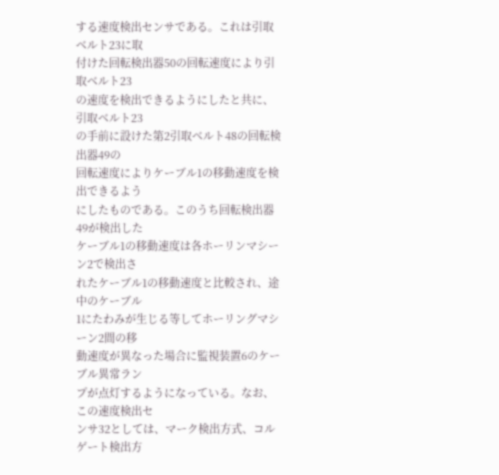する速度検出センサである。これは引取ベルト23に取
付けた回転検出器50の回転速度により引取ベルト23
の速度を検出できるようにしたと共に、引取ベルト23
の手前に設けた第2引取ベルト48の回転検出器49の
回転速度によりケーブル1の移動速度を検出できるよう
にしたものである。このうち回転検出器49が検出した
ケーブル1の移動速度は各ホーリンマシーン2で検出さ
れたケーブル1の移動速度と比較され、途中のケーブル
1にたわみが生じる等してホーリングマシーン2間の移
動速度が異なった場合に監視装置6のケーブル異常ラン
プが点灯するようになっている。なお、この速度検出セ
ンサ32としては、マーク検出方式、コルゲート検出方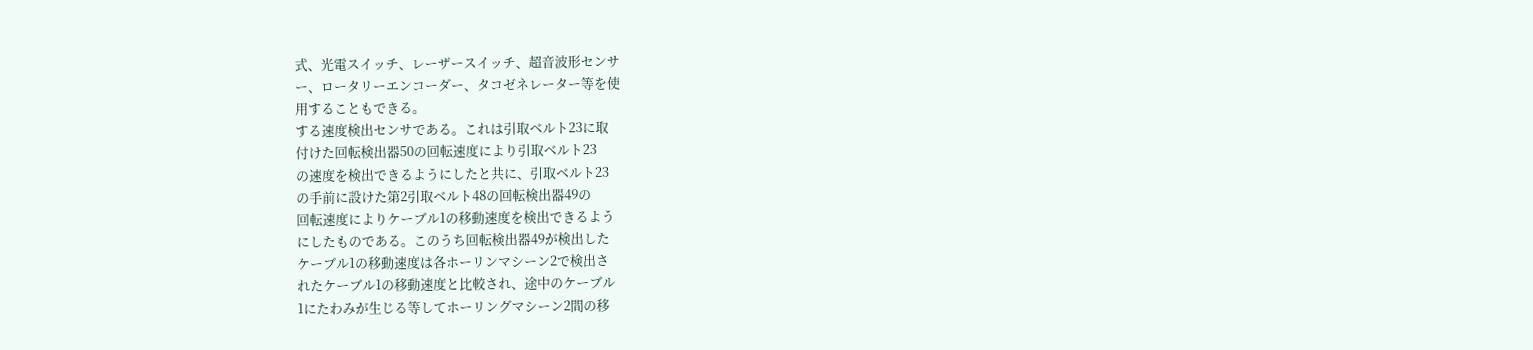式、光電スイッチ、レーザースイッチ、超音波形センサ
ー、ロータリーエンコーダー、タコゼネレーター等を使
用することもできる。
する速度検出センサである。これは引取ベルト23に取
付けた回転検出器50の回転速度により引取ベルト23
の速度を検出できるようにしたと共に、引取ベルト23
の手前に設けた第2引取ベルト48の回転検出器49の
回転速度によりケーブル1の移動速度を検出できるよう
にしたものである。このうち回転検出器49が検出した
ケーブル1の移動速度は各ホーリンマシーン2で検出さ
れたケーブル1の移動速度と比較され、途中のケーブル
1にたわみが生じる等してホーリングマシーン2間の移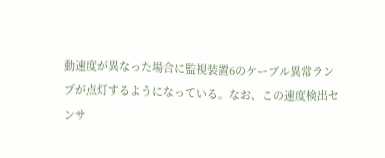動速度が異なった場合に監視装置6のケーブル異常ラン
プが点灯するようになっている。なお、この速度検出セ
ンサ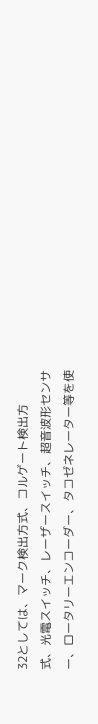32としては、マーク検出方式、コルゲート検出方
式、光電スイッチ、レーザースイッチ、超音波形センサ
ー、ロータリーエンコーダー、タコゼネレーター等を使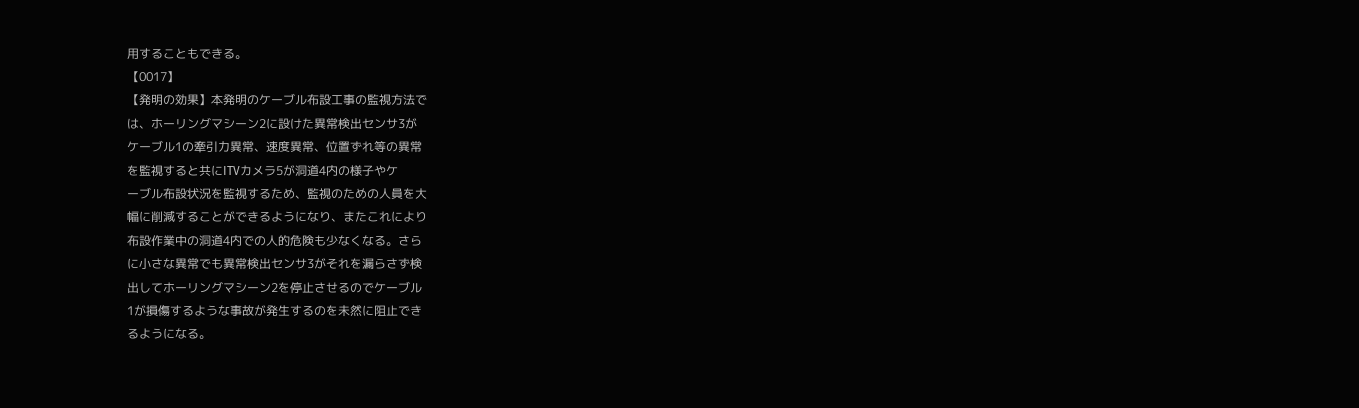用することもできる。
【0017】
【発明の効果】本発明のケーブル布設工事の監視方法で
は、ホーリングマシーン2に設けた異常検出センサ3が
ケーブル1の牽引力異常、速度異常、位置ずれ等の異常
を監視すると共にITVカメラ5が洞道4内の様子やケ
ーブル布設状況を監視するため、監視のための人員を大
幅に削減することができるようになり、またこれにより
布設作業中の洞道4内での人的危険も少なくなる。さら
に小さな異常でも異常検出センサ3がそれを漏らさず検
出してホーリングマシーン2を停止させるのでケーブル
1が損傷するような事故が発生するのを未然に阻止でき
るようになる。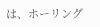は、ホーリング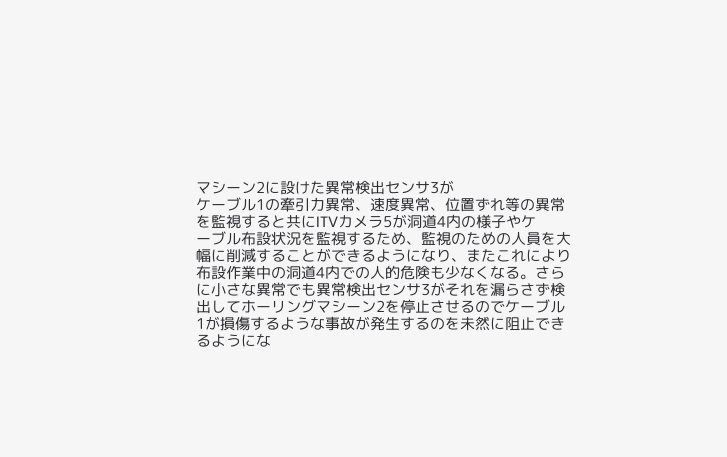マシーン2に設けた異常検出センサ3が
ケーブル1の牽引力異常、速度異常、位置ずれ等の異常
を監視すると共にITVカメラ5が洞道4内の様子やケ
ーブル布設状況を監視するため、監視のための人員を大
幅に削減することができるようになり、またこれにより
布設作業中の洞道4内での人的危険も少なくなる。さら
に小さな異常でも異常検出センサ3がそれを漏らさず検
出してホーリングマシーン2を停止させるのでケーブル
1が損傷するような事故が発生するのを未然に阻止でき
るようにな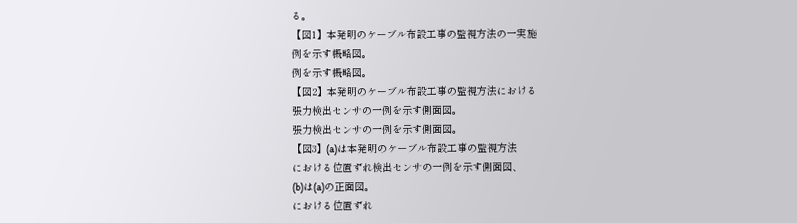る。
【図1】本発明のケーブル布設工事の監視方法の一実施
例を示す概略図。
例を示す概略図。
【図2】本発明のケーブル布設工事の監視方法における
張力検出センサの一例を示す側面図。
張力検出センサの一例を示す側面図。
【図3】(a)は本発明のケーブル布設工事の監視方法
における位置ずれ検出センサの一例を示す側面図、
(b)は(a)の正面図。
における位置ずれ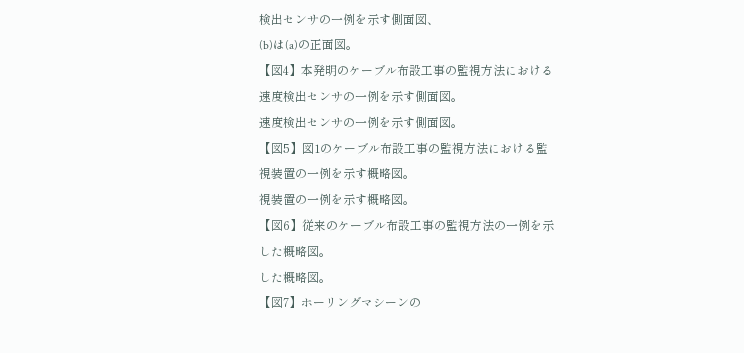検出センサの一例を示す側面図、
(b)は(a)の正面図。
【図4】本発明のケーブル布設工事の監視方法における
速度検出センサの一例を示す側面図。
速度検出センサの一例を示す側面図。
【図5】図1のケーブル布設工事の監視方法における監
視装置の一例を示す概略図。
視装置の一例を示す概略図。
【図6】従来のケーブル布設工事の監視方法の一例を示
した概略図。
した概略図。
【図7】ホーリングマシーンの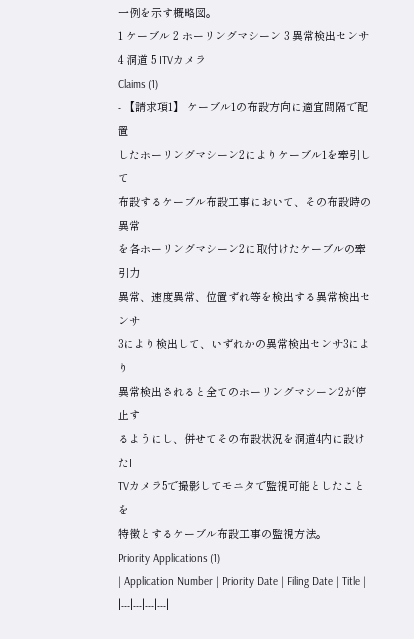一例を示す概略図。
1 ケーブル 2 ホーリングマシーン 3 異常検出センサ 4 洞道 5 ITVカメラ
Claims (1)
- 【請求項1】 ケーブル1の布設方向に適宜間隔で配置
したホーリングマシーン2によりケーブル1を牽引して
布設するケーブル布設工事において、その布設時の異常
を各ホーリングマシーン2に取付けたケーブルの牽引力
異常、速度異常、位置ずれ等を検出する異常検出センサ
3により検出して、いずれかの異常検出センサ3により
異常検出されると全てのホーリングマシーン2が停止す
るようにし、併せてその布設状況を洞道4内に設けたI
TVカメラ5で撮影してモニタで監視可能としたことを
特徴とするケーブル布設工事の監視方法。
Priority Applications (1)
| Application Number | Priority Date | Filing Date | Title |
|---|---|---|---|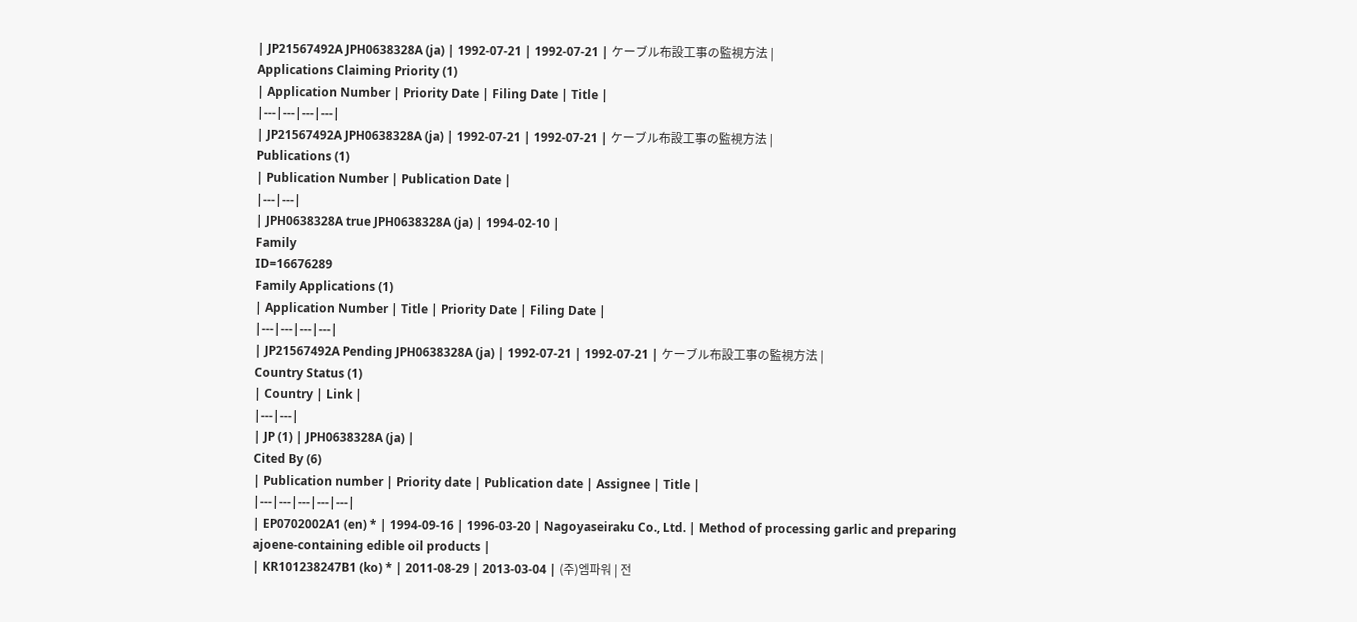| JP21567492A JPH0638328A (ja) | 1992-07-21 | 1992-07-21 | ケーブル布設工事の監視方法 |
Applications Claiming Priority (1)
| Application Number | Priority Date | Filing Date | Title |
|---|---|---|---|
| JP21567492A JPH0638328A (ja) | 1992-07-21 | 1992-07-21 | ケーブル布設工事の監視方法 |
Publications (1)
| Publication Number | Publication Date |
|---|---|
| JPH0638328A true JPH0638328A (ja) | 1994-02-10 |
Family
ID=16676289
Family Applications (1)
| Application Number | Title | Priority Date | Filing Date |
|---|---|---|---|
| JP21567492A Pending JPH0638328A (ja) | 1992-07-21 | 1992-07-21 | ケーブル布設工事の監視方法 |
Country Status (1)
| Country | Link |
|---|---|
| JP (1) | JPH0638328A (ja) |
Cited By (6)
| Publication number | Priority date | Publication date | Assignee | Title |
|---|---|---|---|---|
| EP0702002A1 (en) * | 1994-09-16 | 1996-03-20 | Nagoyaseiraku Co., Ltd. | Method of processing garlic and preparing ajoene-containing edible oil products |
| KR101238247B1 (ko) * | 2011-08-29 | 2013-03-04 | (주)엠파워 | 전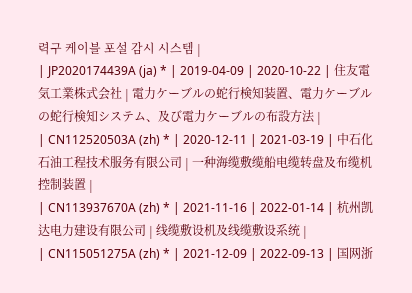력구 케이블 포설 감시 시스템 |
| JP2020174439A (ja) * | 2019-04-09 | 2020-10-22 | 住友電気工業株式会社 | 電力ケーブルの蛇行検知装置、電力ケーブルの蛇行検知システム、及び電力ケーブルの布設方法 |
| CN112520503A (zh) * | 2020-12-11 | 2021-03-19 | 中石化石油工程技术服务有限公司 | 一种海缆敷缆船电缆转盘及布缆机控制装置 |
| CN113937670A (zh) * | 2021-11-16 | 2022-01-14 | 杭州凯达电力建设有限公司 | 线缆敷设机及线缆敷设系统 |
| CN115051275A (zh) * | 2021-12-09 | 2022-09-13 | 国网浙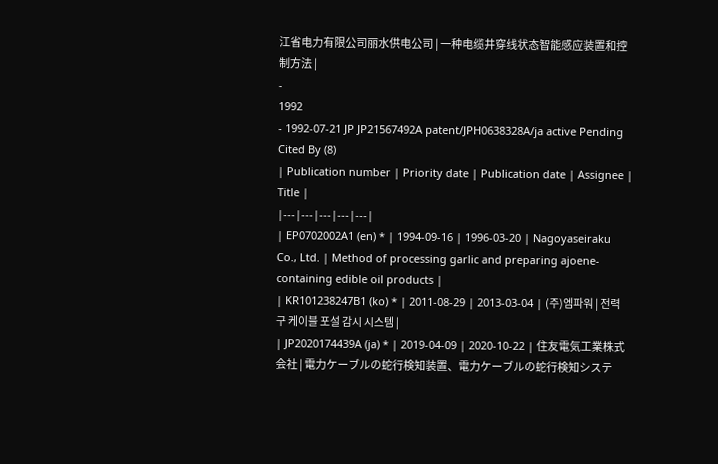江省电力有限公司丽水供电公司 | 一种电缆井穿线状态智能感应装置和控制方法 |
-
1992
- 1992-07-21 JP JP21567492A patent/JPH0638328A/ja active Pending
Cited By (8)
| Publication number | Priority date | Publication date | Assignee | Title |
|---|---|---|---|---|
| EP0702002A1 (en) * | 1994-09-16 | 1996-03-20 | Nagoyaseiraku Co., Ltd. | Method of processing garlic and preparing ajoene-containing edible oil products |
| KR101238247B1 (ko) * | 2011-08-29 | 2013-03-04 | (주)엠파워 | 전력구 케이블 포설 감시 시스템 |
| JP2020174439A (ja) * | 2019-04-09 | 2020-10-22 | 住友電気工業株式会社 | 電力ケーブルの蛇行検知装置、電力ケーブルの蛇行検知システ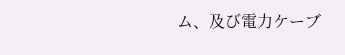ム、及び電力ケーブ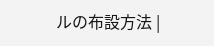ルの布設方法 |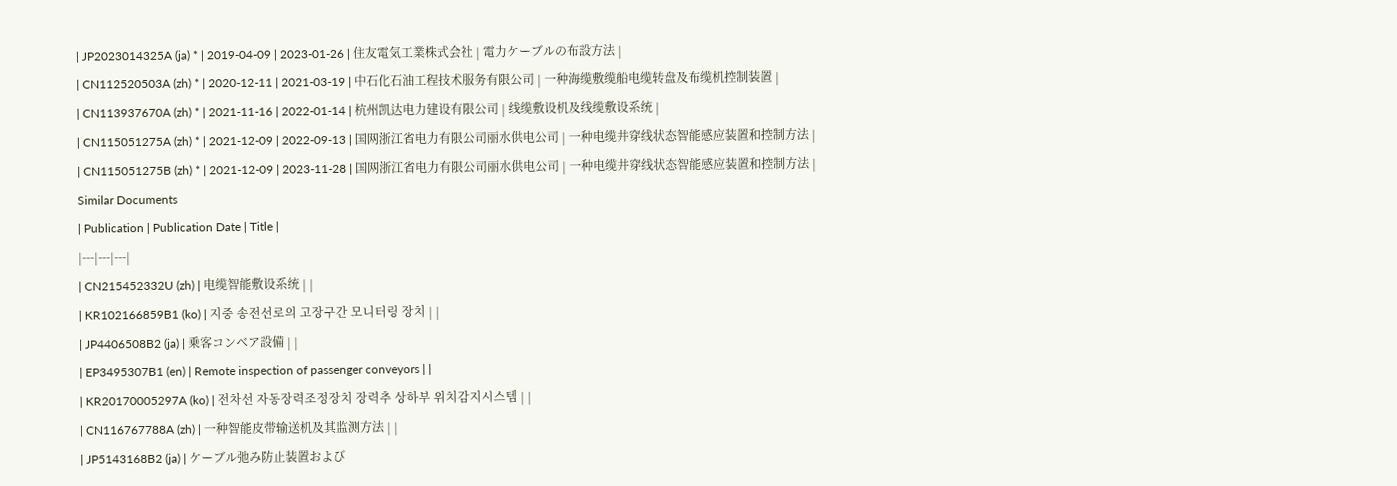| JP2023014325A (ja) * | 2019-04-09 | 2023-01-26 | 住友電気工業株式会社 | 電力ケーブルの布設方法 |
| CN112520503A (zh) * | 2020-12-11 | 2021-03-19 | 中石化石油工程技术服务有限公司 | 一种海缆敷缆船电缆转盘及布缆机控制装置 |
| CN113937670A (zh) * | 2021-11-16 | 2022-01-14 | 杭州凯达电力建设有限公司 | 线缆敷设机及线缆敷设系统 |
| CN115051275A (zh) * | 2021-12-09 | 2022-09-13 | 国网浙江省电力有限公司丽水供电公司 | 一种电缆井穿线状态智能感应装置和控制方法 |
| CN115051275B (zh) * | 2021-12-09 | 2023-11-28 | 国网浙江省电力有限公司丽水供电公司 | 一种电缆井穿线状态智能感应装置和控制方法 |
Similar Documents
| Publication | Publication Date | Title |
|---|---|---|
| CN215452332U (zh) | 电缆智能敷设系统 | |
| KR102166859B1 (ko) | 지중 송전선로의 고장구간 모니터링 장치 | |
| JP4406508B2 (ja) | 乗客コンベア設備 | |
| EP3495307B1 (en) | Remote inspection of passenger conveyors | |
| KR20170005297A (ko) | 전차선 자동장력조정장치 장력추 상하부 위치감지시스템 | |
| CN116767788A (zh) | 一种智能皮带输送机及其监测方法 | |
| JP5143168B2 (ja) | ケーブル弛み防止装置および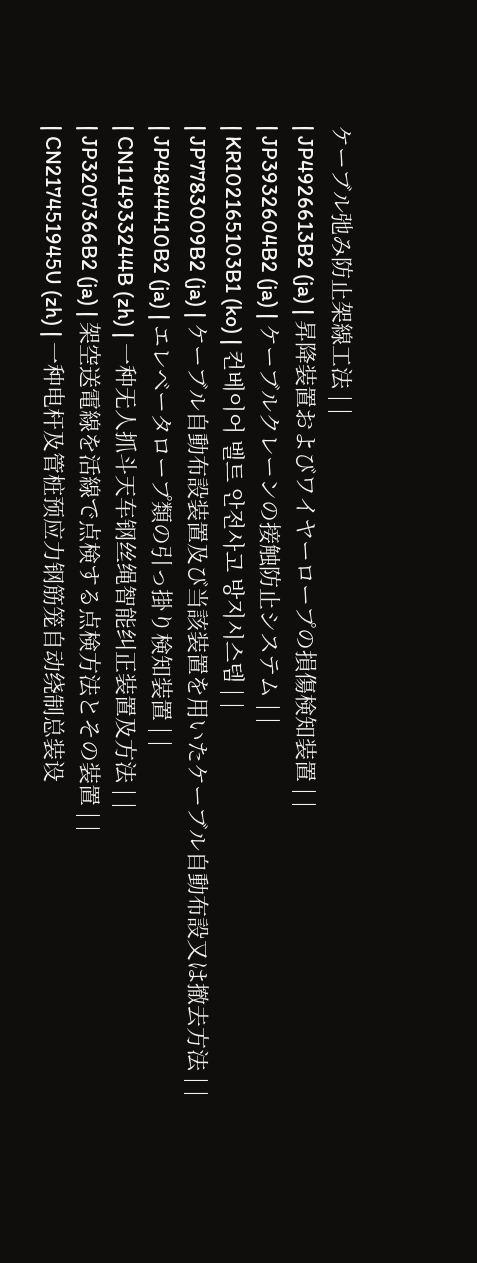ケーブル弛み防止架線工法 | |
| JP4926613B2 (ja) | 昇降装置およびワイヤーロープの損傷検知装置 | |
| JP3932604B2 (ja) | ケーブルクレーンの接触防止システム | |
| KR102165103B1 (ko) | 컨베이어 벨트 안전사고 방지시스템 | |
| JP7783009B2 (ja) | ケーブル自動布設装置及び当該装置を用いたケーブル自動布設又は撤去方法 | |
| JP4844410B2 (ja) | エレベータロープ類の引っ掛り検知装置 | |
| CN114933244B (zh) | 一种无人抓斗天车钢丝绳智能纠正装置及方法 | |
| JP3207366B2 (ja) | 架空送電線を活線で点検する点検方法とその装置 | |
| CN217451945U (zh) | 一种电杆及管桩预应力钢筋笼自动绕制总装设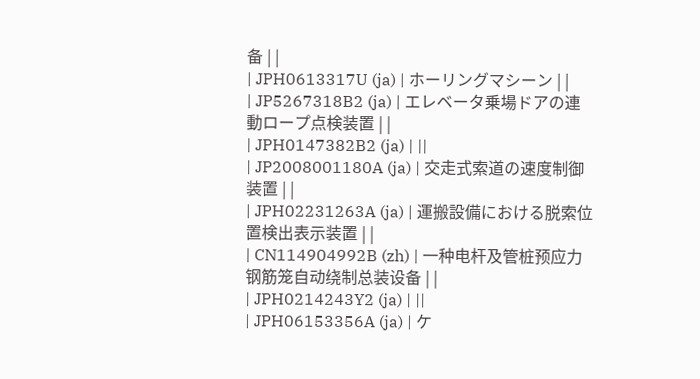备 | |
| JPH0613317U (ja) | ホーリングマシーン | |
| JP5267318B2 (ja) | エレベータ乗場ドアの連動ロープ点検装置 | |
| JPH0147382B2 (ja) | ||
| JP2008001180A (ja) | 交走式索道の速度制御装置 | |
| JPH02231263A (ja) | 運搬設備における脱索位置検出表示装置 | |
| CN114904992B (zh) | 一种电杆及管桩预应力钢筋笼自动绕制总装设备 | |
| JPH0214243Y2 (ja) | ||
| JPH06153356A (ja) | ケ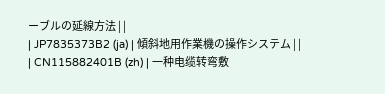ーブルの延線方法 | |
| JP7835373B2 (ja) | 傾斜地用作業機の操作システム | |
| CN115882401B (zh) | 一种电缆转弯敷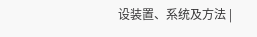设装置、系统及方法 |